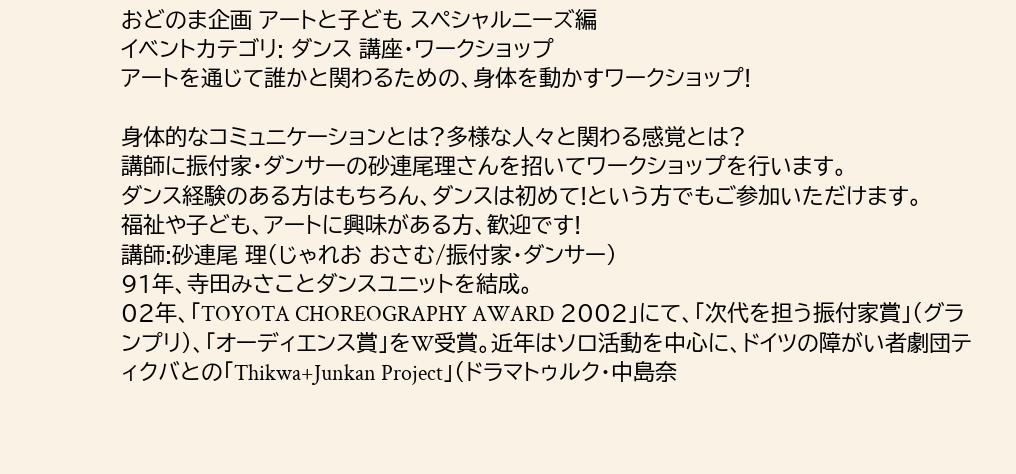おどのま企画 アートと子ども スペシャルニーズ編
イベントカテゴリ: ダンス 講座・ワークショップ
アートを通じて誰かと関わるための、身体を動かすワークショップ!

身体的なコミュニケーションとは?多様な人々と関わる感覚とは?
講師に振付家・ダンサーの砂連尾理さんを招いてワークショップを行います。
ダンス経験のある方はもちろん、ダンスは初めて!という方でもご参加いただけます。
福祉や子ども、アートに興味がある方、歓迎です!
講師:砂連尾 理(じゃれお おさむ/振付家・ダンサー)
91年、寺田みさことダンスユニットを結成。
02年、「TOYOTA CHOREOGRAPHY AWARD 2002」にて、「次代を担う振付家賞」(グランプリ)、「オーディエンス賞」をW受賞。近年はソロ活動を中心に、ドイツの障がい者劇団ティクバとの「Thikwa+Junkan Project」(ドラマトゥルク・中島奈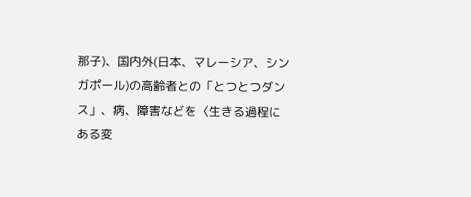那子)、国内外(日本、マレーシア、シンガポール)の高齢者との「とつとつダンス」、病、障害などを〈生きる過程にある変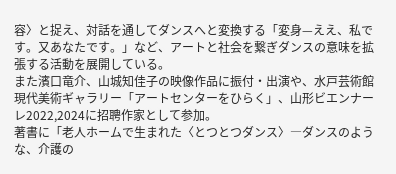容〉と捉え、対話を通してダンスへと変換する「変身—ええ、私です。又あなたです。」など、アートと社会を繋ぎダンスの意味を拡張する活動を展開している。
また濱口竜介、山城知佳子の映像作品に振付・出演や、水戸芸術館現代美術ギャラリー「アートセンターをひらく」、山形ビエンナーレ2022,2024に招聘作家として参加。
著書に「老人ホームで生まれた〈とつとつダンス〉―ダンスのような、介護の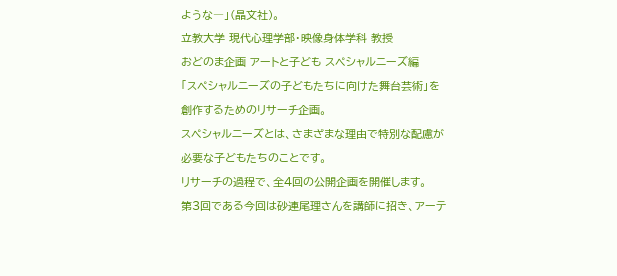ような―」(晶文社)。
立教大学 現代心理学部・映像身体学科 教授
おどのま企画 アートと子ども スペシャルニーズ編
「スペシャルニーズの子どもたちに向けた舞台芸術」を創作するためのリサーチ企画。
スペシャルニーズとは、さまざまな理由で特別な配慮が必要な子どもたちのことです。
リサーチの過程で、全4回の公開企画を開催します。
第3回である今回は砂連尾理さんを講師に招き、アーテ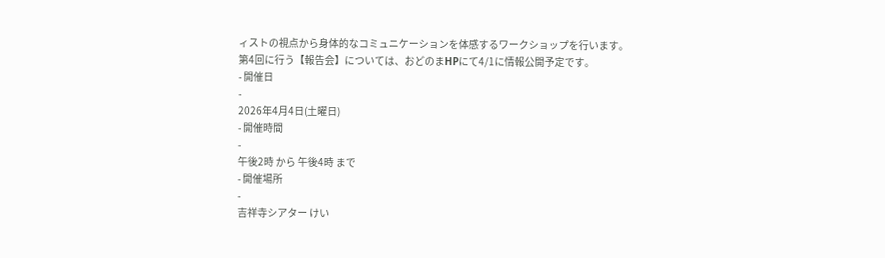ィストの視点から身体的なコミュニケーションを体感するワークショップを行います。
第4回に行う【報告会】については、おどのまHPにて4/1に情報公開予定です。
- 開催日
-
2026年4月4日(土曜日)
- 開催時間
-
午後2時 から 午後4時 まで
- 開催場所
-
吉祥寺シアター けい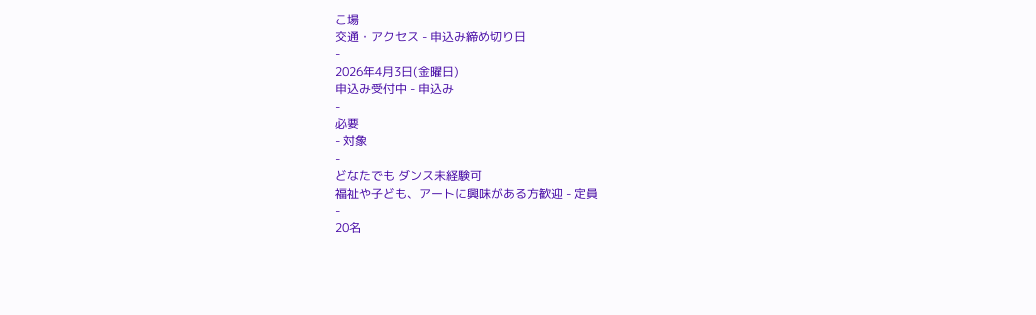こ場
交通・アクセス - 申込み締め切り日
-
2026年4月3日(金曜日)
申込み受付中 - 申込み
-
必要
- 対象
-
どなたでも ダンス未経験可
福祉や子ども、アートに興味がある方歓迎 - 定員
-
20名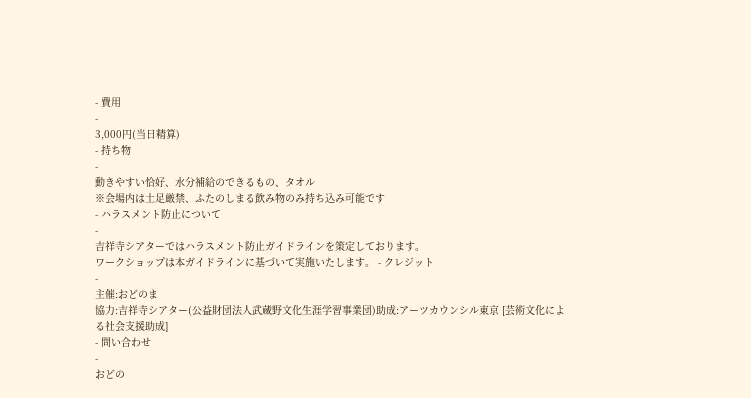- 費用
-
3,000円(当日精算)
- 持ち物
-
動きやすい恰好、水分補給のできるもの、タオル
※会場内は土足厳禁、ふたのしまる飲み物のみ持ち込み可能です
- ハラスメント防止について
-
吉祥寺シアターではハラスメント防止ガイドラインを策定しております。
ワークショップは本ガイドラインに基づいて実施いたします。 - クレジット
-
主催:おどのま
協力:吉祥寺シアター(公益財団法人武蔵野文化生涯学習事業団)助成:アーツカウンシル東京 [芸術文化による社会支援助成]
- 問い合わせ
-
おどの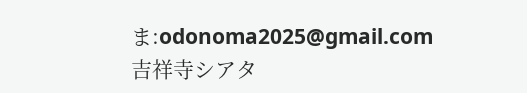ま:odonoma2025@gmail.com
吉祥寺シアタ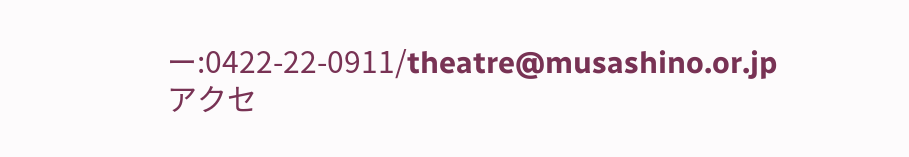ー:0422-22-0911/theatre@musashino.or.jp
アクセ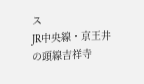ス
JR中央線・京王井の頭線吉祥寺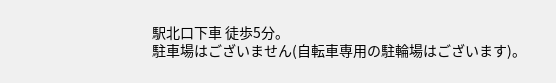駅北口下車 徒歩5分。
駐車場はございません(自転車専用の駐輪場はございます)。